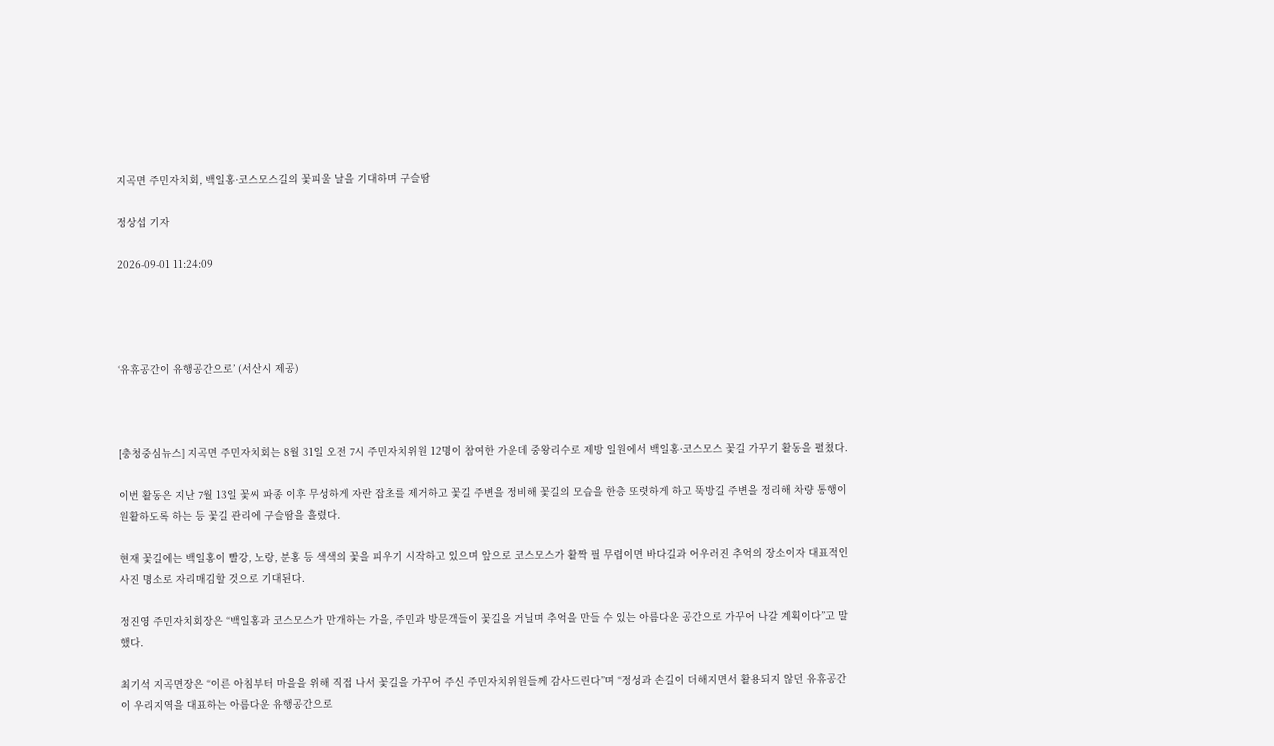지곡면 주민자치회, 백일홍·코스모스길의 꽃피울 날을 기대하며 구슬땀

정상섭 기자

2026-09-01 11:24:09




‘유휴공간이 유행공간으로’ (서산시 제공)



[충청중심뉴스] 지곡면 주민자치회는 8월 31일 오전 7시 주민자치위원 12명이 참여한 가운데 중왕리수로 제방 일원에서 백일홍·코스모스 꽃길 가꾸기 활동을 펼쳤다.

이번 활동은 지난 7월 13일 꽃씨 파종 이후 무성하게 자란 잡초를 제거하고 꽃길 주변을 정비해 꽃길의 모습을 한층 또렷하게 하고 뚝방길 주변을 정리해 차량 통행이 원활하도록 하는 등 꽃길 관리에 구슬땀을 흘렸다.

현재 꽃길에는 백일홍이 빨강, 노랑, 분홍 등 색색의 꽃을 피우기 시작하고 있으며 앞으로 코스모스가 활짝 필 무렵이면 바다길과 어우러진 추억의 장소이자 대표적인 사진 명소로 자리매김할 것으로 기대된다.

정진영 주민자치회장은 “백일홍과 코스모스가 만개하는 가을, 주민과 방문객들이 꽃길을 거닐며 추억을 만들 수 있는 아름다운 공간으로 가꾸어 나갈 계획이다”고 말했다.

최기석 지곡면장은 “이른 아침부터 마을을 위해 직접 나서 꽃길을 가꾸어 주신 주민자치위원들께 감사드린다”며 “정성과 손길이 더해지면서 활용되지 않던 유휴공간이 우리지역을 대표하는 아름다운 유행공간으로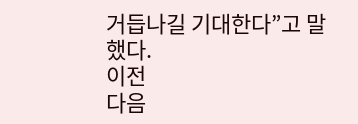거듭나길 기대한다”고 말했다.
이전
다음